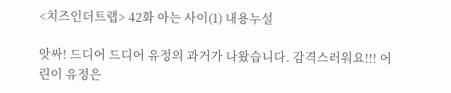<치즈인더트랩> 42화 아는 사이(1) 내용누설

앗싸! 드디어 드디어 유정의 과거가 나왔습니다. 감격스러워요!!! 어린이 유정은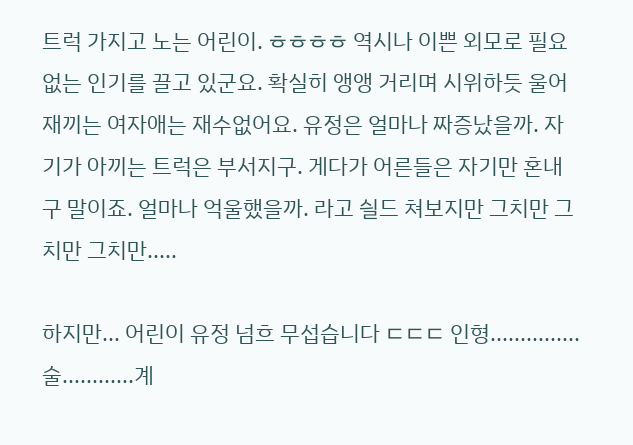트럭 가지고 노는 어린이. ㅎㅎㅎㅎ 역시나 이쁜 외모로 필요없는 인기를 끌고 있군요. 확실히 앵앵 거리며 시위하듯 울어재끼는 여자애는 재수없어요. 유정은 얼마나 짜증났을까. 자기가 아끼는 트럭은 부서지구. 게다가 어른들은 자기만 혼내구 말이죠. 얼마나 억울했을까. 라고 싈드 쳐보지만 그치만 그치만 그치만.....

하지만... 어린이 유정 넘흐 무섭습니다 ㄷㄷㄷ 인형...............술............계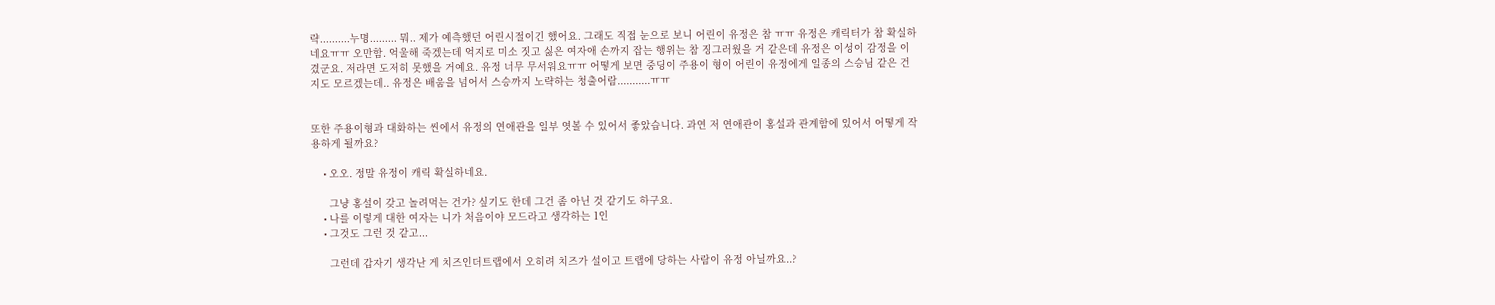략..........누명......... 뭐.. 제가 예측했던 어린시절이긴 했어요. 그래도 직접 눈으로 보니 어린이 유정은 참 ㅠㅠ 유정은 캐릭터가 참 확실하네요ㅠㅠ 오만함. 억울해 죽겠는데 억지로 미소 짓고 싫은 여자애 손까지 잡는 행위는 참 징그러웠을 거 같은데 유정은 이성이 감정을 이겼군요. 저라면 도저히 못했을 거예요. 유정 너무 무서워요ㅠㅠ 어떻게 보면 중딩이 주용이 형이 어린이 유정에게 일종의 스승님 같은 건지도 모르겠는데.. 유정은 배움을 넘어서 스승까지 노략하는 청출어람...........ㅠㅠ


또한 주용이형과 대화하는 씬에서 유정의 연애관을 일부 엿볼 수 있어서 좋았습니다. 과연 저 연애관이 홍설과 관계함에 있어서 어떻게 작용하게 될까요?

    • 오오. 정말 유정이 캐릭 확실하네요.

      그냥 홍설이 갖고 놀려먹는 건가? 싶기도 한데 그건 좀 아닌 것 같기도 하구요.
    • 나를 이렇게 대한 여자는 니가 처음이야 모드라고 생각하는 1인
    • 그것도 그런 것 같고...

      그런데 갑자기 생각난 게 치즈인더트랩에서 오히려 치즈가 설이고 트랩에 당하는 사람이 유정 아닐까요..?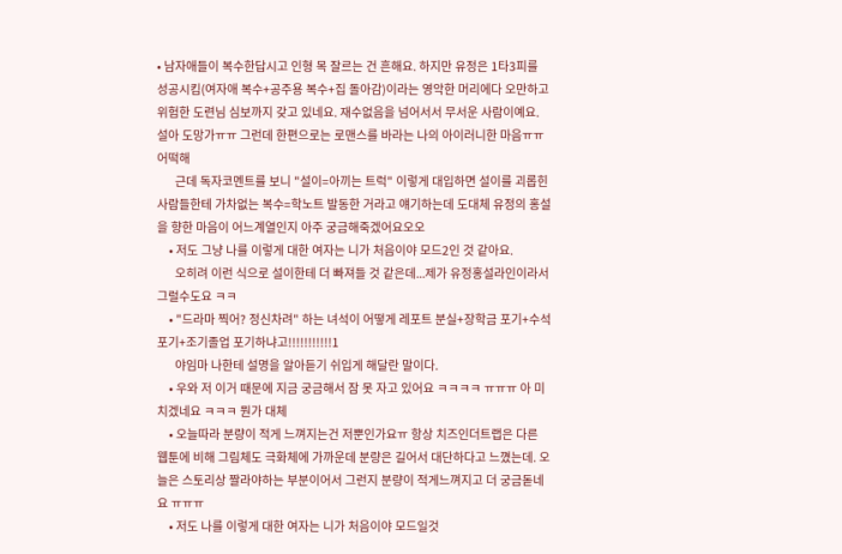• 남자애들이 복수한답시고 인형 목 잘르는 건 흔해요. 하지만 유정은 1타3피를 성공시킴(여자애 복수+공주용 복수+집 돌아감)이라는 영악한 머리에다 오만하고 위험한 도련님 심보까지 갖고 있네요. 재수없음을 넘어서서 무서운 사람이예요. 설아 도망가ㅠㅠ 그런데 한편으로는 로맨스를 바라는 나의 아이러니한 마음ㅠㅠ어떡해
      근데 독자코멘트를 보니 "설이=아끼는 트럭" 이렇게 대입하면 설이를 괴롭힌 사람들한테 가차없는 복수=학노트 발동한 거라고 얘기하는데 도대체 유정의 홍설을 향한 마음이 어느계열인지 아주 궁금해죽겠어요오오
    • 저도 그냥 나를 이렇게 대한 여자는 니가 처음이야 모드2인 것 같아요.
      오히려 이런 식으로 설이한테 더 빠져들 것 같은데...제가 유정홍설라인이라서 그럴수도요 ㅋㅋ
    • "드라마 찍어? 정신차려" 하는 녀석이 어떻게 레포트 분실+장학금 포기+수석 포기+조기졸업 포기하냐고!!!!!!!!!!!1
      야임마 나한테 설명을 알아듣기 쉬입게 해달란 말이다.
    • 우와 저 이거 때문에 지금 궁금해서 잠 못 자고 있어요 ㅋㅋㅋㅋ ㅠㅠㅠ 아 미치겠네요 ㅋㅋㅋ 뭔가 대체
    • 오늘따라 분량이 적게 느껴지는건 저뿐인가요ㅠ 항상 치즈인더트랩은 다른 웹툰에 비해 그림체도 극화체에 가까운데 분량은 길어서 대단하다고 느꼈는데. 오늘은 스토리상 짤라야하는 부분이어서 그런지 분량이 적게느껴지고 더 궁금돋네요 ㅠㅠㅠ
    • 저도 나를 이렇게 대한 여자는 니가 처음이야 모드일것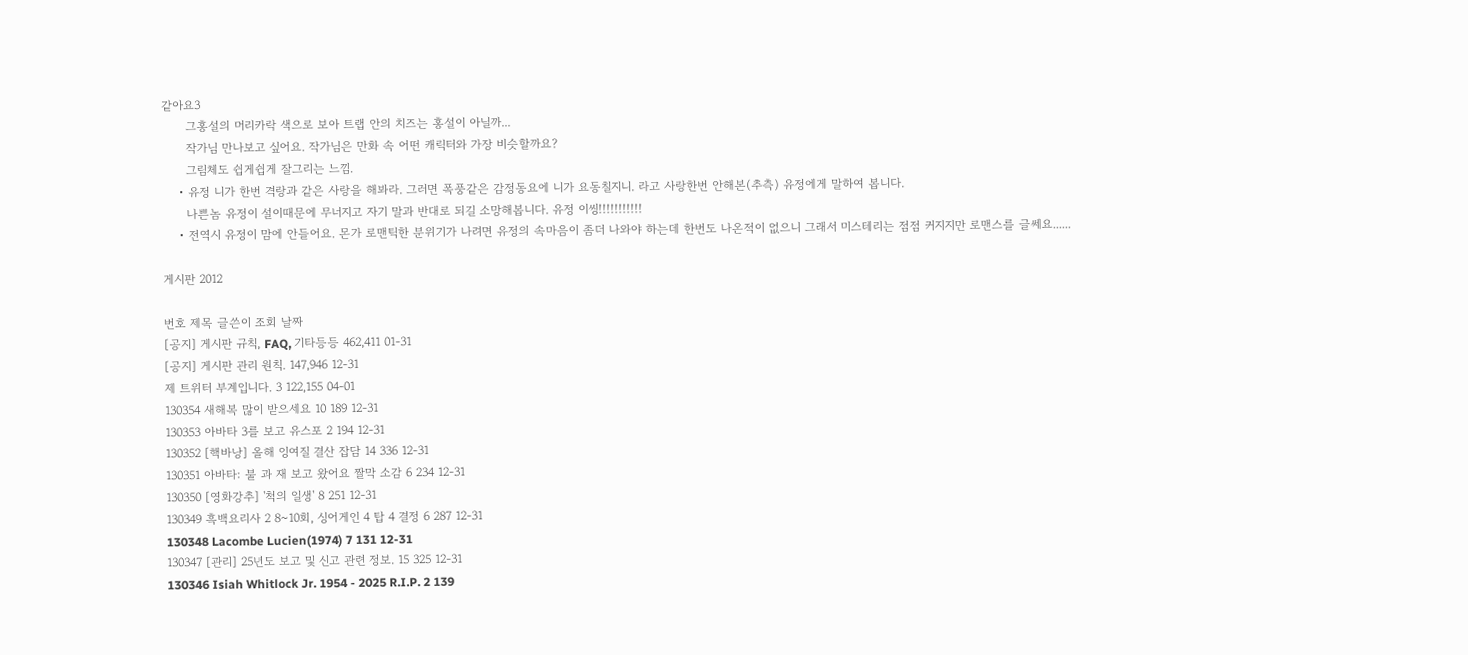같아요3
      그홍설의 머리카락 색으로 보아 트랩 안의 치즈는 홍설이 아닐까...
      작가님 만나보고 싶어요. 작가님은 만화 속 어떤 캐릭터와 가장 비슷할까요?
      그림체도 쉽게쉽게 잘그리는 느낌.
    • 유정 니가 한번 격랑과 같은 사랑을 해봐라. 그러면 폭풍같은 감정동요에 니가 요동칠지니. 라고 사랑한번 안해본(추측) 유정에게 말하여 봅니다.
      나쁜놈 유정이 설이때문에 무너지고 자기 말과 반대로 되길 소망해봅니다. 유정 이씽!!!!!!!!!!!
    • 전역시 유정이 맘에 안들어요. 몬가 로맨틱한 분위기가 나려면 유정의 속마음이 좀더 나와야 하는데 한번도 나온적이 없으니 그래서 미스테리는 점점 커지지만 로맨스를 글쎄요......

게시판 2012

번호 제목 글쓴이 조회 날짜
[공지] 게시판 규칙, FAQ, 기타등등 462,411 01-31
[공지] 게시판 관리 원칙. 147,946 12-31
제 트위터 부계입니다. 3 122,155 04-01
130354 새해복 많이 받으세요 10 189 12-31
130353 아바타 3를 보고 유스포 2 194 12-31
130352 [핵바낭] 올해 잉여질 결산 잡담 14 336 12-31
130351 아바타: 불 과 재 보고 왔어요 짤막 소감 6 234 12-31
130350 [영화강추] '척의 일생' 8 251 12-31
130349 흑백요리사 2 8~10회, 싱어게인 4 탑 4 결정 6 287 12-31
130348 Lacombe Lucien(1974) 7 131 12-31
130347 [관리] 25년도 보고 및 신고 관련 정보. 15 325 12-31
130346 Isiah Whitlock Jr. 1954 - 2025 R.I.P. 2 139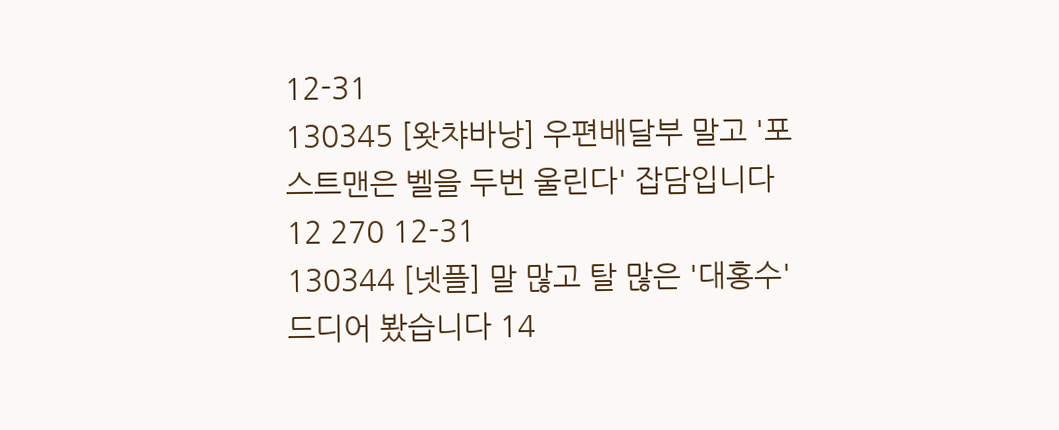12-31
130345 [왓챠바낭] 우편배달부 말고 '포스트맨은 벨을 두번 울린다' 잡담입니다 12 270 12-31
130344 [넷플] 말 많고 탈 많은 '대홍수' 드디어 봤습니다 14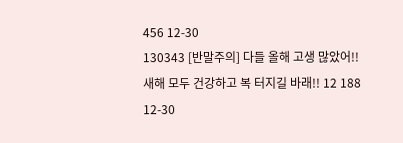456 12-30
130343 [반말주의] 다들 올해 고생 많았어!! 새해 모두 건강하고 복 터지길 바래!! 12 188 12-30